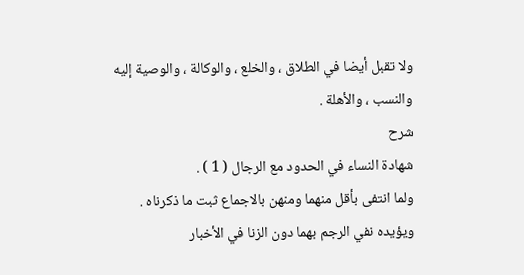ولا تقبل أيضا في الطلاق ، والخلع ، والوكالة ، والوصية إليه
والنسب ، والأهلة .
شرح
شهادة النساء في الحدود مع الرجال ( 1 ) .
ولما انتفى بأقل منهما ومنهن بالاجماع ثبت ما ذكرناه .
ويؤيده نفي الرجم بهما دون الزنا في الأخبار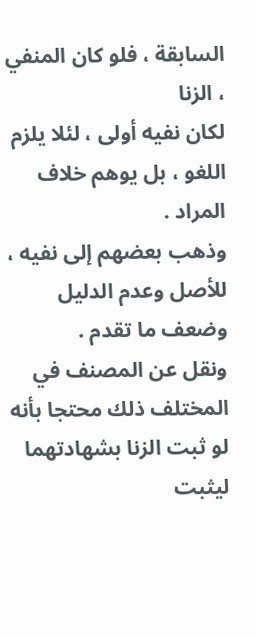السابقة ، فلو كان المنفي ، الزنا
لكان نفيه أولى ، لئلا يلزم اللغو ، بل يوهم خلاف المراد .
وذهب بعضهم إلى نفيه ، للأصل وعدم الدليل وضعف ما تقدم .
ونقل عن المصنف في المختلف ذلك محتجا بأنه لو ثبت الزنا بشهادتهما
ليثبت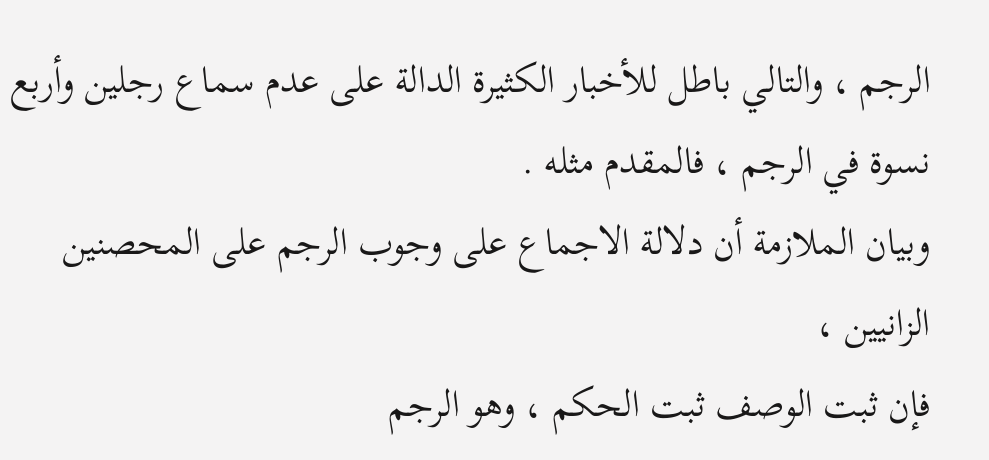الرجم ، والتالي باطل للأخبار الكثيرة الدالة على عدم سماع رجلين وأربع
نسوة في الرجم ، فالمقدم مثله .
وبيان الملازمة أن دلالة الاجماع على وجوب الرجم على المحصنين الزانيين ،
فإن ثبت الوصف ثبت الحكم ، وهو الرجم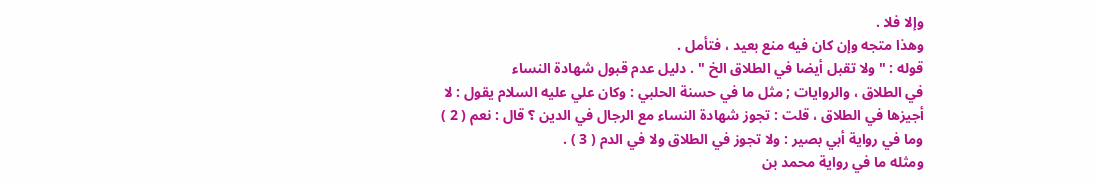وإلا فلا .
وهذا متجه وإن كان فيه منع بعيد ، فتأمل .
قوله : " ولا تقبل أيضا في الطلاق الخ " . دليل عدم قبول شهادة النساء
في الطلاق ، والروايات ; مثل ما في حسنة الحلبي : وكان علي عليه السلام يقول : لا
أجيزها في الطلاق ، قلت : تجوز شهادة النساء مع الرجال في الدين ؟ قال : نعم ( 2 )
وما في رواية أبي بصير : ولا تجوز في الطلاق ولا في الدم ( 3 ) .
ومثله ما في رواية محمد بن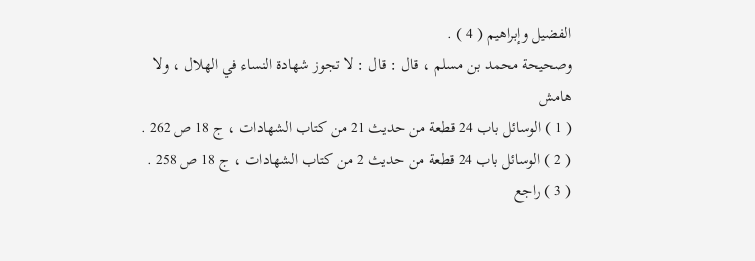الفضيل وإبراهيم ( 4 ) .
وصحيحة محمد بن مسلم ، قال : قال : لا تجوز شهادة النساء في الهلال ، ولا
هامش
( 1 ) الوسائل باب 24 قطعة من حديث 21 من كتاب الشهادات ، ج 18 ص 262 .
( 2 ) الوسائل باب 24 قطعة من حديث 2 من كتاب الشهادات ، ج 18 ص 258 .
( 3 ) راجع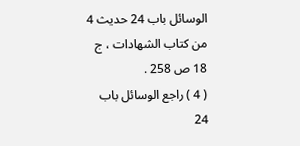الوسائل باب 24 حديث 4 من كتاب الشهادات ، ج 18 ص 258 .
( 4 ) راجع الوسائل باب 24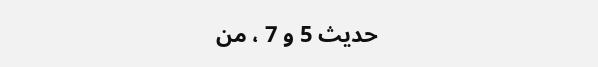حديث 5 و 7 ، من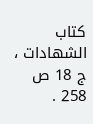كتاب الشهادات ، ج 18 ص 258 .